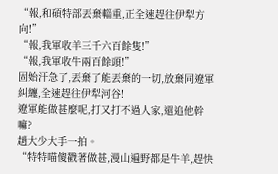“報,和碩特部丟棄輜重,正全速趕往伊犁方向!”
“報,我軍收羊三千六百餘隻!”
“報,我軍收牛兩百餘頭!”
固始汗急了,丟棄了能丟棄的一切,放棄同遼軍糾纏,全速趕往伊犁河谷!
遼軍能做甚麼呢,打又打不過人家,還追他幹嘛?
趙大少大手一拍。
“特特喵傻戳著做甚,漫山遍野都是牛羊,趕快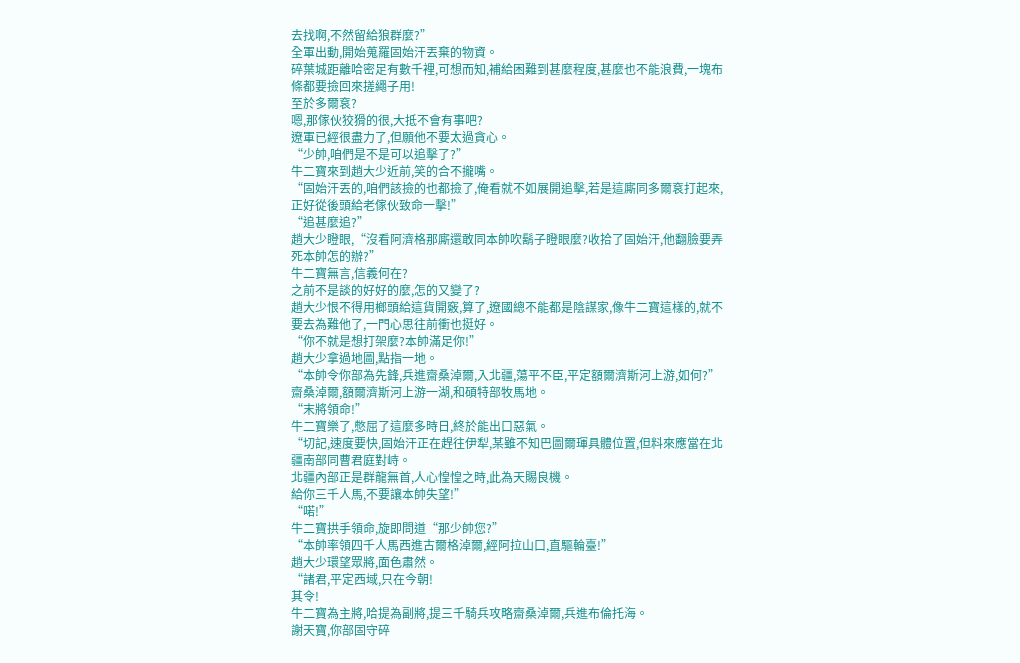去找啊,不然留給狼群麼?”
全軍出動,開始蒐羅固始汗丟棄的物資。
碎葉城距離哈密足有數千裡,可想而知,補給困難到甚麼程度,甚麼也不能浪費,一塊布條都要撿回來搓繩子用!
至於多爾袞?
嗯,那傢伙狡猾的很,大抵不會有事吧?
遼軍已經很盡力了,但願他不要太過貪心。
“少帥,咱們是不是可以追擊了?”
牛二寶來到趙大少近前,笑的合不攏嘴。
“固始汗丟的,咱們該撿的也都撿了,俺看就不如展開追擊,若是這廝同多爾袞打起來,正好從後頭給老傢伙致命一擊!”
“追甚麼追?”
趙大少瞪眼,“沒看阿濟格那廝還敢同本帥吹鬍子瞪眼麼?收拾了固始汗,他翻臉要弄死本帥怎的辦?”
牛二寶無言,信義何在?
之前不是談的好好的麼,怎的又變了?
趙大少恨不得用榔頭給這貨開竅,算了,遼國總不能都是陰謀家,像牛二寶這樣的,就不要去為難他了,一門心思往前衝也挺好。
“你不就是想打架麼?本帥滿足你!”
趙大少拿過地圖,點指一地。
“本帥令你部為先鋒,兵進齋桑淖爾,入北疆,蕩平不臣,平定額爾濟斯河上游,如何?”
齋桑淖爾,額爾濟斯河上游一湖,和碩特部牧馬地。
“末將領命!”
牛二寶樂了,憋屈了這麼多時日,終於能出口惡氣。
“切記,速度要快,固始汗正在趕往伊犁,某雖不知巴圖爾琿具體位置,但料來應當在北疆南部同曹君庭對峙。
北疆內部正是群龍無首,人心惶惶之時,此為天賜良機。
給你三千人馬,不要讓本帥失望!”
“喏!”
牛二寶拱手領命,旋即問道“那少帥您?”
“本帥率領四千人馬西進古爾格淖爾,經阿拉山口,直驅輪臺!”
趙大少環望眾將,面色肅然。
“諸君,平定西域,只在今朝!
其令!
牛二寶為主將,哈提為副將,提三千騎兵攻略齋桑淖爾,兵進布倫托海。
謝天寶,你部固守碎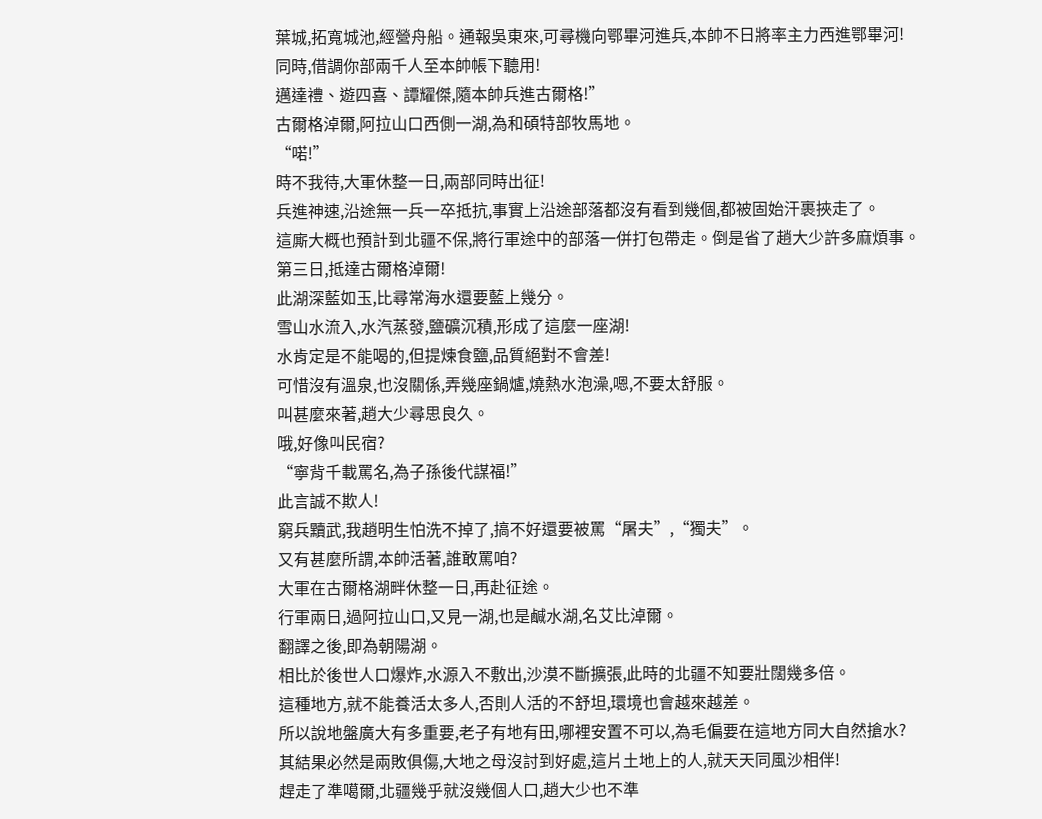葉城,拓寬城池,經營舟船。通報吳東來,可尋機向鄂畢河進兵,本帥不日將率主力西進鄂畢河!
同時,借調你部兩千人至本帥帳下聽用!
邁達禮、遊四喜、譚耀傑,隨本帥兵進古爾格!”
古爾格淖爾,阿拉山口西側一湖,為和碩特部牧馬地。
“喏!”
時不我待,大軍休整一日,兩部同時出征!
兵進神速,沿途無一兵一卒抵抗,事實上沿途部落都沒有看到幾個,都被固始汗裹挾走了。
這廝大概也預計到北疆不保,將行軍途中的部落一併打包帶走。倒是省了趙大少許多麻煩事。
第三日,抵達古爾格淖爾!
此湖深藍如玉,比尋常海水還要藍上幾分。
雪山水流入,水汽蒸發,鹽礦沉積,形成了這麼一座湖!
水肯定是不能喝的,但提煉食鹽,品質絕對不會差!
可惜沒有溫泉,也沒關係,弄幾座鍋爐,燒熱水泡澡,嗯,不要太舒服。
叫甚麼來著,趙大少尋思良久。
哦,好像叫民宿?
“寧背千載罵名,為子孫後代謀福!”
此言誠不欺人!
窮兵黷武,我趙明生怕洗不掉了,搞不好還要被罵“屠夫”,“獨夫”。
又有甚麼所謂,本帥活著,誰敢罵咱?
大軍在古爾格湖畔休整一日,再赴征途。
行軍兩日,過阿拉山口,又見一湖,也是鹹水湖,名艾比淖爾。
翻譯之後,即為朝陽湖。
相比於後世人口爆炸,水源入不敷出,沙漠不斷擴張,此時的北疆不知要壯闊幾多倍。
這種地方,就不能養活太多人,否則人活的不舒坦,環境也會越來越差。
所以說地盤廣大有多重要,老子有地有田,哪裡安置不可以,為毛偏要在這地方同大自然搶水?
其結果必然是兩敗俱傷,大地之母沒討到好處,這片土地上的人,就天天同風沙相伴!
趕走了準噶爾,北疆幾乎就沒幾個人口,趙大少也不準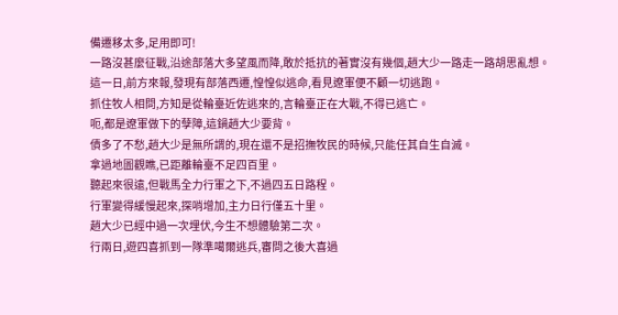備遷移太多,足用即可!
一路沒甚麼征戰,沿途部落大多望風而降,敢於抵抗的著實沒有幾個,趙大少一路走一路胡思亂想。
這一日,前方來報,發現有部落西遷,惶惶似逃命,看見遼軍便不顧一切逃跑。
抓住牧人相問,方知是從輪臺近佐逃來的,言輪臺正在大戰,不得已逃亡。
呃,都是遼軍做下的孽障,這鍋趙大少要背。
債多了不愁,趙大少是無所謂的,現在還不是招撫牧民的時候,只能任其自生自滅。
拿過地圖觀瞧,已距離輪臺不足四百里。
聽起來很遠,但戰馬全力行軍之下,不過四五日路程。
行軍變得緩慢起來,探哨增加,主力日行僅五十里。
趙大少已經中過一次埋伏,今生不想體驗第二次。
行兩日,遊四喜抓到一隊準噶爾逃兵,審問之後大喜過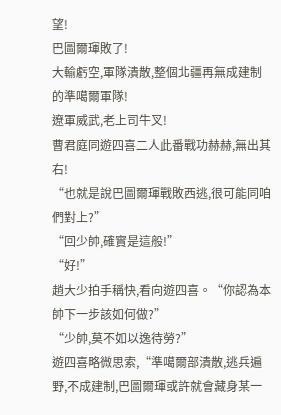望!
巴圖爾琿敗了!
大輸虧空,軍隊潰散,整個北疆再無成建制的準噶爾軍隊!
遼軍威武,老上司牛叉!
曹君庭同遊四喜二人此番戰功赫赫,無出其右!
“也就是說巴圖爾琿戰敗西逃,很可能同咱們對上?”
“回少帥,確實是這般!”
“好!”
趙大少拍手稱快,看向遊四喜。“你認為本帥下一步該如何做?”
“少帥,莫不如以逸待勞?”
遊四喜略微思索,“準噶爾部潰散,逃兵遍野,不成建制,巴圖爾琿或許就會藏身某一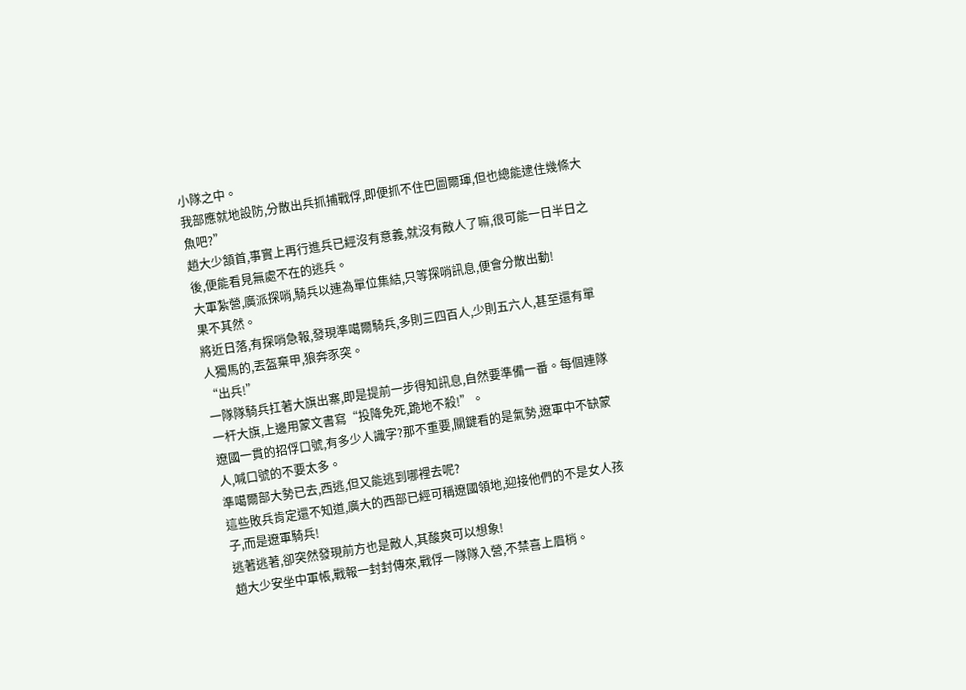小隊之中。
我部應就地設防,分散出兵抓捕戰俘,即便抓不住巴圖爾琿,但也總能逮住幾條大魚吧?”
趙大少頷首,事實上再行進兵已經沒有意義,就沒有敵人了嘛,很可能一日半日之後,便能看見無處不在的逃兵。
大軍紮營,廣派探哨,騎兵以連為單位集結,只等探哨訊息,便會分散出動!
果不其然。
將近日落,有探哨急報,發現準噶爾騎兵,多則三四百人,少則五六人,甚至還有單人獨馬的,丟盔棄甲,狼奔豕突。
“出兵!”
一隊隊騎兵扛著大旗出寨,即是提前一步得知訊息,自然要準備一番。每個連隊一杆大旗,上邊用蒙文書寫“投降免死,跪地不殺!”。
遼國一貫的招俘口號,有多少人識字?那不重要,關鍵看的是氣勢,遼軍中不缺蒙人,喊口號的不要太多。
準噶爾部大勢已去,西逃,但又能逃到哪裡去呢?
這些敗兵肯定還不知道,廣大的西部已經可稱遼國領地,迎接他們的不是女人孩子,而是遼軍騎兵!
逃著逃著,卻突然發現前方也是敵人,其酸爽可以想象!
趙大少安坐中軍帳,戰報一封封傳來,戰俘一隊隊入營,不禁喜上眉梢。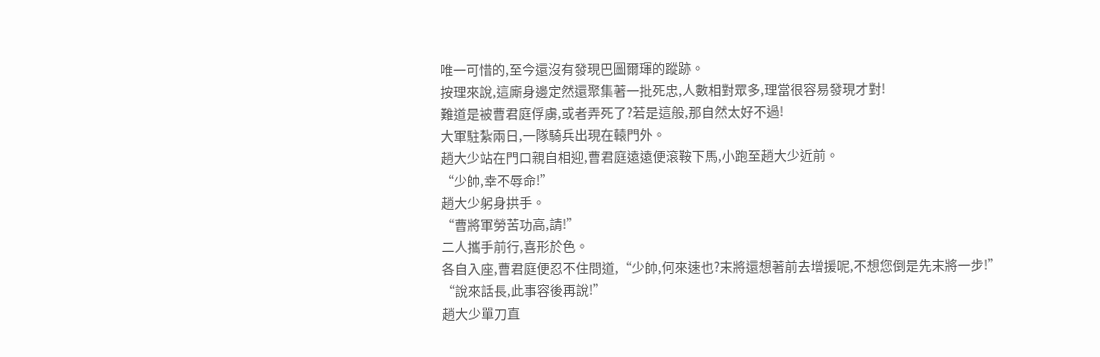唯一可惜的,至今還沒有發現巴圖爾琿的蹤跡。
按理來說,這廝身邊定然還聚集著一批死忠,人數相對眾多,理當很容易發現才對!
難道是被曹君庭俘虜,或者弄死了?若是這般,那自然太好不過!
大軍駐紮兩日,一隊騎兵出現在轅門外。
趙大少站在門口親自相迎,曹君庭遠遠便滾鞍下馬,小跑至趙大少近前。
“少帥,幸不辱命!”
趙大少躬身拱手。
“曹將軍勞苦功高,請!”
二人攜手前行,喜形於色。
各自入座,曹君庭便忍不住問道,“少帥,何來速也?末將還想著前去增援呢,不想您倒是先末將一步!”
“說來話長,此事容後再說!”
趙大少單刀直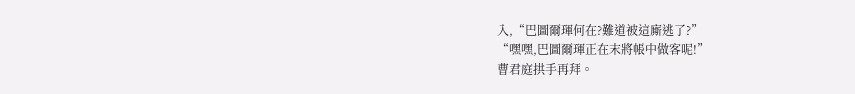入,“巴圖爾琿何在?難道被這廝逃了?”
“嘿嘿,巴圖爾琿正在末將帳中做客呢!”
曹君庭拱手再拜。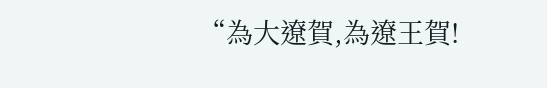“為大遼賀,為遼王賀!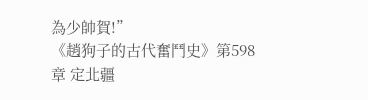為少帥賀!”
《趙狗子的古代奮鬥史》第598章 定北疆